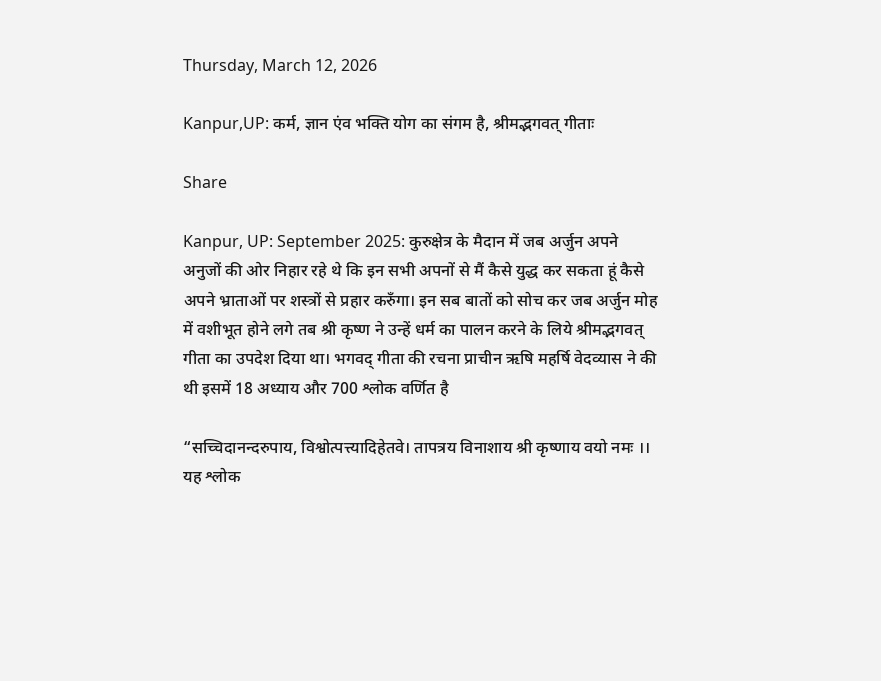Thursday, March 12, 2026

Kanpur,UP: कर्म, ज्ञान एंव भक्ति योग का संगम है, श्रीमद्भगवत् गीताः

Share

Kanpur, UP: September 2025: कुरुक्षेत्र के मैदान में जब अर्जुन अपने अनुजों की ओर निहार रहे थे कि इन सभी अपनों से मैं कैसे युद्ध कर सकता हूं कैसे अपने भ्राताओं पर शस्त्रों से प्रहार करुँगा। इन सब बातों को सोच कर जब अर्जुन मोह में वशीभूत होने लगे तब श्री कृष्ण ने उन्हें धर्म का पालन करने के लिये श्रीमद्भगवत् गीता का उपदेश दिया था। भगवद् गीता की रचना प्राचीन ऋषि महर्षि वेदव्यास ने की थी इसमें 18 अध्याय और 700 श्लोक वर्णित है

“सच्चिदानन्दरुपाय, विश्वोत्पत्त्यादिहेतवे। तापत्रय विनाशाय श्री कृष्णाय वयो नमः ।। यह श्लोक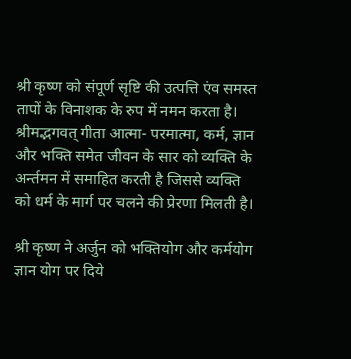श्री कृष्ण को संपूर्ण सृष्टि की उत्पत्ति एंव समस्त तापों के विनाशक के रुप में नमन करता है। श्रीमद्भगवत् गीता आत्मा- परमात्मा, कर्म, ज्ञान और भक्ति समेत जीवन के सार को व्यक्ति के अर्न्तमन में समाहित करती है जिससे व्यक्ति को धर्म के मार्ग पर चलने की प्रेरणा मिलती है।

श्री कृष्ण ने अर्जुन को भक्तियोग और कर्मयोग ज्ञान योग पर दिये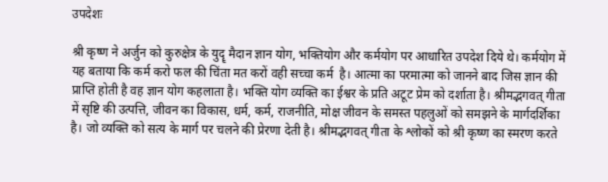उपदेशः

श्री कृष्ण ने अर्जुन को कुरुक्षेत्र के युदॄ मैदान ज्ञान योग, भक्तियोग और कर्मयोग पर आधारित उपदेश दिये थे। कर्मयोग में यह बताया कि कर्म करो फल की चिंता मत करों वही सच्चा कर्म  है। आत्मा का परमात्मा को जानने बाद जिस ज्ञान की प्राप्ति होती है वह ज्ञान योग कहलाता है। भक्ति योग व्यक्ति का ईश्वर के प्रति अटूट प्रेम को दर्शाता है। श्रीमद्भगवत् गीता में सृष्टि की उत्पत्ति, जीवन का विकास, धर्म, कर्म, राजनीति, मोक्ष जीवन के समस्त पहलुओं को समझने के मार्गदर्शिका है। जो व्यक्ति को सत्य के मार्ग पर चलने की प्रेरणा देती है। श्रीमद्भगवत् गीता के श्लोकों को श्री कृष्ण का स्मरण करते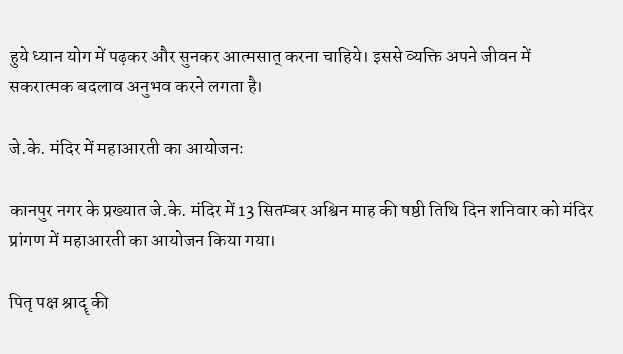हुये ध्यान योग में पढ़कर और सुनकर आत्मसात् करना चाहिये। इससे व्यक्ति अपने जीवन में सकरात्मक बदलाव अनुभव करने लगता है।

जे.के. मंदिर में महाआरती का आयोजनः

कानपुर नगर के प्रख्यात जे.के. मंदिर में 13 सितम्बर अश्विन माह की षष्ठी तिथि दिन शनिवार को मंदिर प्रांगण में महाआरती का आयोजन किया गया।

पितृ पक्ष श्रादॄ की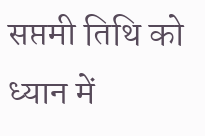सप्तमी तिथि को ध्यान में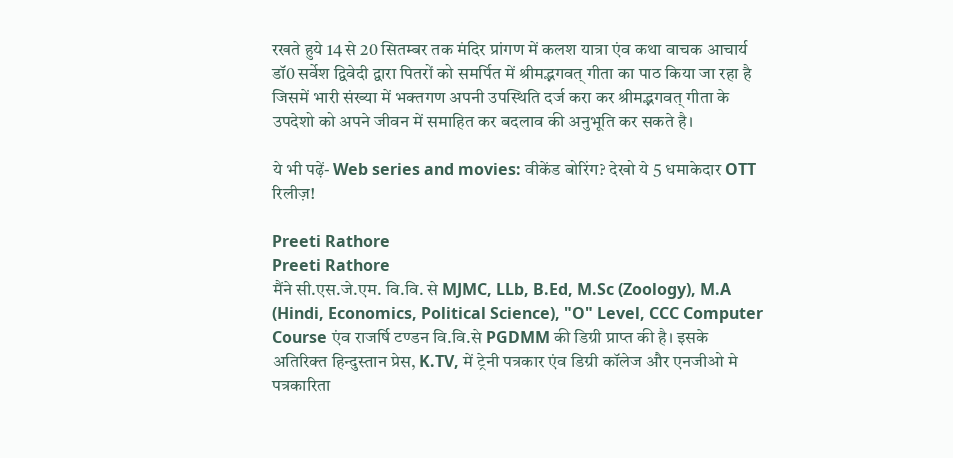रखते हुये 14 से 20 सितम्बर तक मंदिर प्रांगण में कलश यात्रा एंव कथा वाचक आचार्य डॉ0 सर्वेश द्विवेदी द्वारा पितरों को समर्पित में श्रीमद्भगवत् गीता का पाठ किया जा रहा है जिसमें भारी संख्या में भक्तगण अपनी उपस्थिति दर्ज करा कर श्रीमद्भगवत् गीता के उपदेशो को अपने जीवन में समाहित कर बदलाव की अनुभूति कर सकते है।

ये भी पढ़ें- Web series and movies: वीकेंड बोरिंग? देखो ये 5 धमाकेदार OTT रिलीज़!

Preeti Rathore
Preeti Rathore
मैंने सी.एस.जे.एम. वि.वि. से MJMC, LLb, B.Ed, M.Sc (Zoology), M.A (Hindi, Economics, Political Science), "O" Level, CCC Computer Course एंव राजर्षि टण्डन वि.वि.से PGDMM की डिग्री प्राप्त की है। इसके अतिरिक्त हिन्दुस्तान प्रेस, K.TV, में ट्रेनी पत्रकार एंव डिग्री कॉलेज और एनजीओ मे पत्रकारिता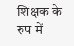शिक्षक के रुप में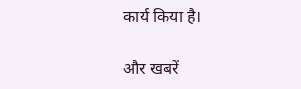कार्य किया है।

और खबरें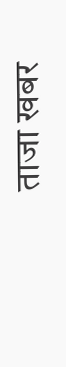ताजा खबर